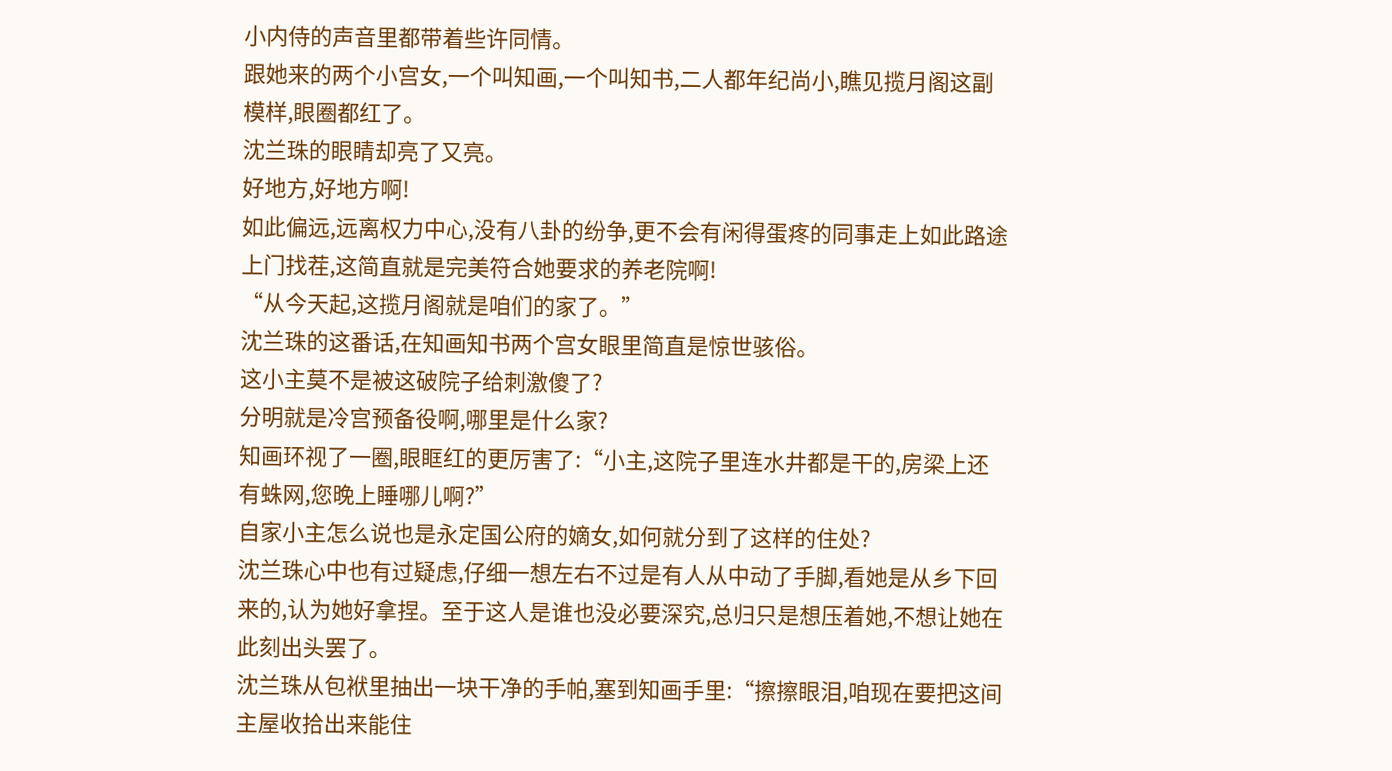小内侍的声音里都带着些许同情。
跟她来的两个小宫女,一个叫知画,一个叫知书,二人都年纪尚小,瞧见揽月阁这副模样,眼圈都红了。
沈兰珠的眼睛却亮了又亮。
好地方,好地方啊!
如此偏远,远离权力中心,没有八卦的纷争,更不会有闲得蛋疼的同事走上如此路途上门找茬,这简直就是完美符合她要求的养老院啊!
“从今天起,这揽月阁就是咱们的家了。”
沈兰珠的这番话,在知画知书两个宫女眼里简直是惊世骇俗。
这小主莫不是被这破院子给刺激傻了?
分明就是冷宫预备役啊,哪里是什么家?
知画环视了一圈,眼眶红的更厉害了:“小主,这院子里连水井都是干的,房梁上还有蛛网,您晚上睡哪儿啊?”
自家小主怎么说也是永定国公府的嫡女,如何就分到了这样的住处?
沈兰珠心中也有过疑虑,仔细一想左右不过是有人从中动了手脚,看她是从乡下回来的,认为她好拿捏。至于这人是谁也没必要深究,总归只是想压着她,不想让她在此刻出头罢了。
沈兰珠从包袱里抽出一块干净的手帕,塞到知画手里:“擦擦眼泪,咱现在要把这间主屋收拾出来能住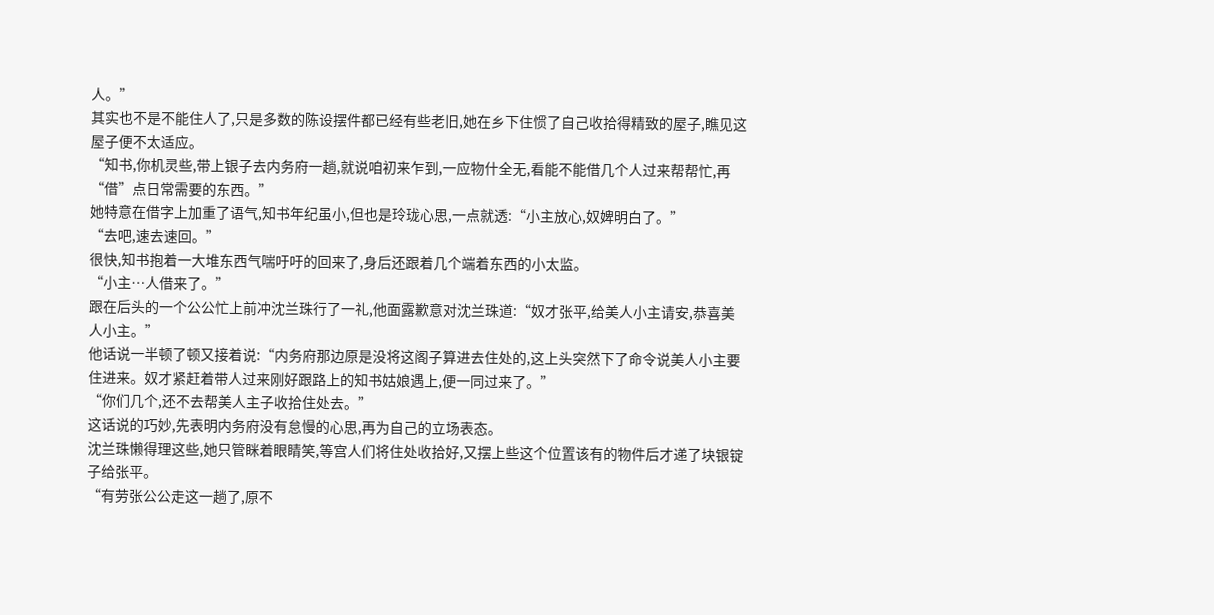人。”
其实也不是不能住人了,只是多数的陈设摆件都已经有些老旧,她在乡下住惯了自己收拾得精致的屋子,瞧见这屋子便不太适应。
“知书,你机灵些,带上银子去内务府一趟,就说咱初来乍到,一应物什全无,看能不能借几个人过来帮帮忙,再“借”点日常需要的东西。”
她特意在借字上加重了语气,知书年纪虽小,但也是玲珑心思,一点就透:“小主放心,奴婢明白了。”
“去吧,速去速回。”
很快,知书抱着一大堆东西气喘吁吁的回来了,身后还跟着几个端着东西的小太监。
“小主…人借来了。”
跟在后头的一个公公忙上前冲沈兰珠行了一礼,他面露歉意对沈兰珠道:“奴才张平,给美人小主请安,恭喜美人小主。”
他话说一半顿了顿又接着说:“内务府那边原是没将这阁子算进去住处的,这上头突然下了命令说美人小主要住进来。奴才紧赶着带人过来刚好跟路上的知书姑娘遇上,便一同过来了。”
“你们几个,还不去帮美人主子收拾住处去。”
这话说的巧妙,先表明内务府没有怠慢的心思,再为自己的立场表态。
沈兰珠懒得理这些,她只管眯着眼睛笑,等宫人们将住处收拾好,又摆上些这个位置该有的物件后才递了块银锭子给张平。
“有劳张公公走这一趟了,原不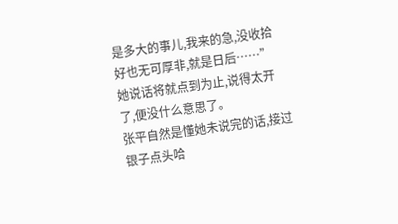是多大的事儿,我来的急,没收拾好也无可厚非,就是日后……”
她说话将就点到为止,说得太开了,便没什么意思了。
张平自然是懂她未说完的话,接过银子点头哈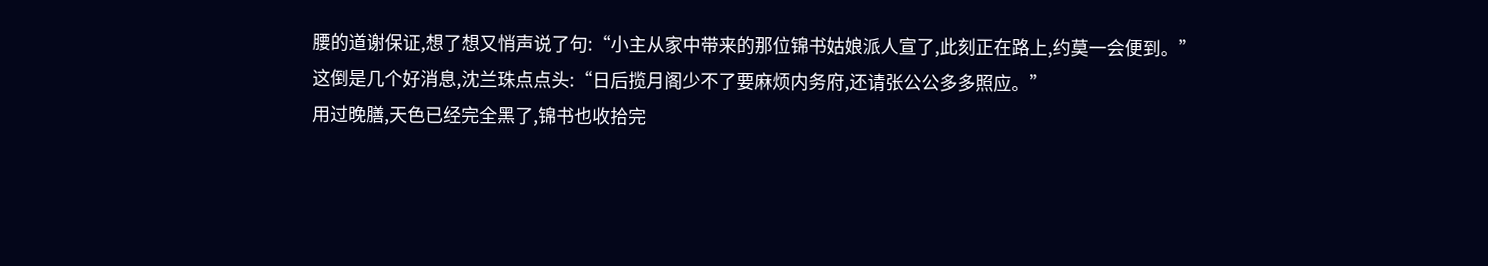腰的道谢保证,想了想又悄声说了句:“小主从家中带来的那位锦书姑娘派人宣了,此刻正在路上,约莫一会便到。”
这倒是几个好消息,沈兰珠点点头:“日后揽月阁少不了要麻烦内务府,还请张公公多多照应。”
用过晚膳,天色已经完全黑了,锦书也收拾完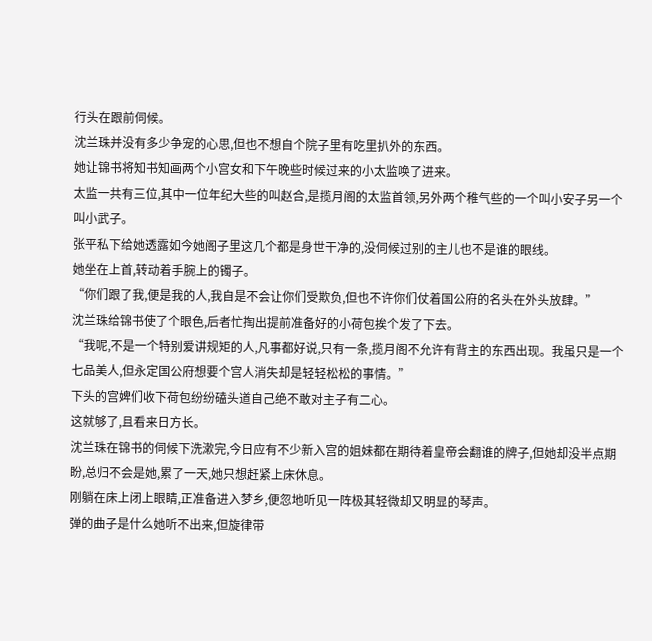行头在跟前伺候。
沈兰珠并没有多少争宠的心思,但也不想自个院子里有吃里扒外的东西。
她让锦书将知书知画两个小宫女和下午晚些时候过来的小太监唤了进来。
太监一共有三位,其中一位年纪大些的叫赵合,是揽月阁的太监首领,另外两个稚气些的一个叫小安子另一个叫小武子。
张平私下给她透露如今她阁子里这几个都是身世干净的,没伺候过别的主儿也不是谁的眼线。
她坐在上首,转动着手腕上的镯子。
“你们跟了我,便是我的人,我自是不会让你们受欺负,但也不许你们仗着国公府的名头在外头放肆。”
沈兰珠给锦书使了个眼色,后者忙掏出提前准备好的小荷包挨个发了下去。
“我呢,不是一个特别爱讲规矩的人,凡事都好说,只有一条,揽月阁不允许有背主的东西出现。我虽只是一个七品美人,但永定国公府想要个宫人消失却是轻轻松松的事情。”
下头的宫婢们收下荷包纷纷磕头道自己绝不敢对主子有二心。
这就够了,且看来日方长。
沈兰珠在锦书的伺候下洗漱完,今日应有不少新入宫的姐妹都在期待着皇帝会翻谁的牌子,但她却没半点期盼,总归不会是她,累了一天,她只想赶紧上床休息。
刚躺在床上闭上眼睛,正准备进入梦乡,便忽地听见一阵极其轻微却又明显的琴声。
弹的曲子是什么她听不出来,但旋律带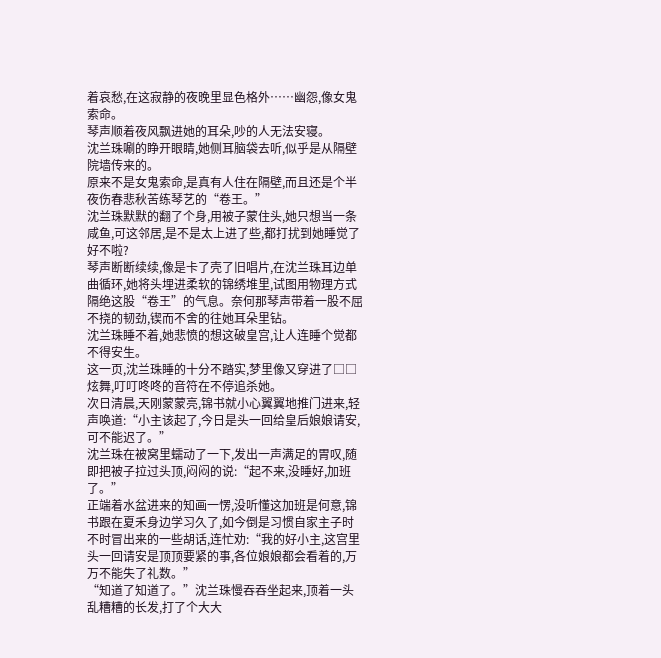着哀愁,在这寂静的夜晚里显色格外……幽怨,像女鬼索命。
琴声顺着夜风飘进她的耳朵,吵的人无法安寝。
沈兰珠唰的睁开眼睛,她侧耳脑袋去听,似乎是从隔壁院墙传来的。
原来不是女鬼索命,是真有人住在隔壁,而且还是个半夜伤春悲秋苦练琴艺的“卷王。”
沈兰珠默默的翻了个身,用被子蒙住头,她只想当一条咸鱼,可这邻居,是不是太上进了些,都打扰到她睡觉了好不啦?
琴声断断续续,像是卡了壳了旧唱片,在沈兰珠耳边单曲循环,她将头埋进柔软的锦绣堆里,试图用物理方式隔绝这股“卷王”的气息。奈何那琴声带着一股不屈不挠的韧劲,锲而不舍的往她耳朵里钻。
沈兰珠睡不着,她悲愤的想这破皇宫,让人连睡个觉都不得安生。
这一页,沈兰珠睡的十分不踏实,梦里像又穿进了□□炫舞,叮叮咚咚的音符在不停追杀她。
次日清晨,天刚蒙蒙亮,锦书就小心翼翼地推门进来,轻声唤道:“小主该起了,今日是头一回给皇后娘娘请安,可不能迟了。”
沈兰珠在被窝里蠕动了一下,发出一声满足的胃叹,随即把被子拉过头顶,闷闷的说:“起不来,没睡好,加班了。”
正端着水盆进来的知画一愣,没听懂这加班是何意,锦书跟在夏禾身边学习久了,如今倒是习惯自家主子时不时冒出来的一些胡话,连忙劝:“我的好小主,这宫里头一回请安是顶顶要紧的事,各位娘娘都会看着的,万万不能失了礼数。”
“知道了知道了。”沈兰珠慢吞吞坐起来,顶着一头乱糟糟的长发,打了个大大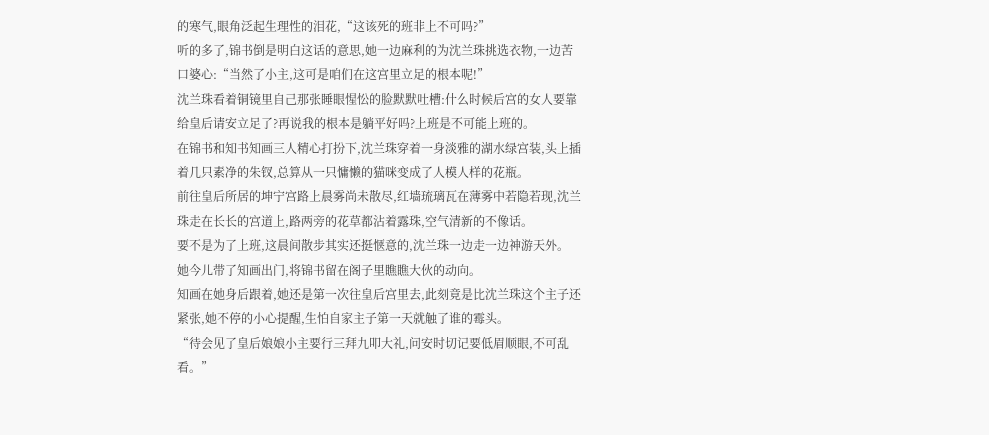的寒气,眼角泛起生理性的泪花,“这该死的班非上不可吗?”
听的多了,锦书倒是明白这话的意思,她一边麻利的为沈兰珠挑选衣物,一边苦口婆心:“当然了小主,这可是咱们在这宫里立足的根本呢!”
沈兰珠看着铜镜里自己那张睡眼惺忪的脸默默吐槽:什么时候后宫的女人要靠给皇后请安立足了?再说我的根本是躺平好吗?上班是不可能上班的。
在锦书和知书知画三人精心打扮下,沈兰珠穿着一身淡雅的湖水绿宫装,头上插着几只素净的朱钗,总算从一只慵懒的猫咪变成了人模人样的花瓶。
前往皇后所居的坤宁宫路上晨雾尚未散尽,红墙琉璃瓦在薄雾中若隐若现,沈兰珠走在长长的宫道上,路两旁的花草都沾着露珠,空气清新的不像话。
要不是为了上班,这晨间散步其实还挺惬意的,沈兰珠一边走一边神游天外。
她今儿带了知画出门,将锦书留在阁子里瞧瞧大伙的动向。
知画在她身后跟着,她还是第一次往皇后宫里去,此刻竟是比沈兰珠这个主子还紧张,她不停的小心提醒,生怕自家主子第一天就触了谁的霉头。
“待会见了皇后娘娘小主要行三拜九叩大礼,问安时切记要低眉顺眼,不可乱看。”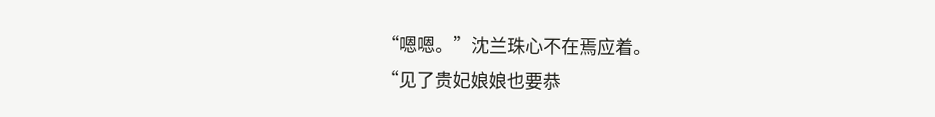“嗯嗯。”沈兰珠心不在焉应着。
“见了贵妃娘娘也要恭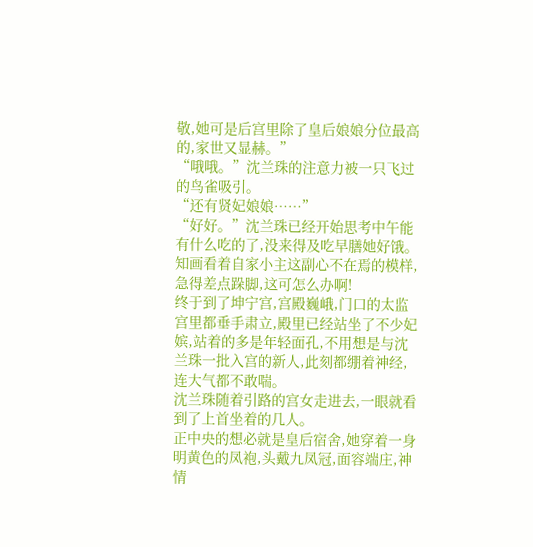敬,她可是后宫里除了皇后娘娘分位最高的,家世又显赫。”
“哦哦。”沈兰珠的注意力被一只飞过的鸟雀吸引。
“还有贤妃娘娘……”
“好好。”沈兰珠已经开始思考中午能有什么吃的了,没来得及吃早膳她好饿。
知画看着自家小主这副心不在焉的模样,急得差点跺脚,这可怎么办啊!
终于到了坤宁宫,宫殿巍峨,门口的太监宫里都垂手肃立,殿里已经站坐了不少妃嫔,站着的多是年轻面孔,不用想是与沈兰珠一批入宫的新人,此刻都绷着神经,连大气都不敢喘。
沈兰珠随着引路的宫女走进去,一眼就看到了上首坐着的几人。
正中央的想必就是皇后宿舍,她穿着一身明黄色的凤袍,头戴九凤冠,面容端庄,神情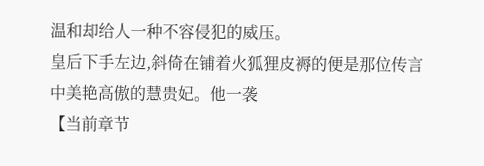温和却给人一种不容侵犯的威压。
皇后下手左边,斜倚在铺着火狐狸皮褥的便是那位传言中美艳高傲的慧贵妃。他一袭
【当前章节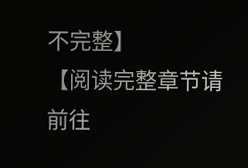不完整】
【阅读完整章节请前往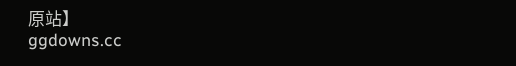原站】
ggdowns.cc